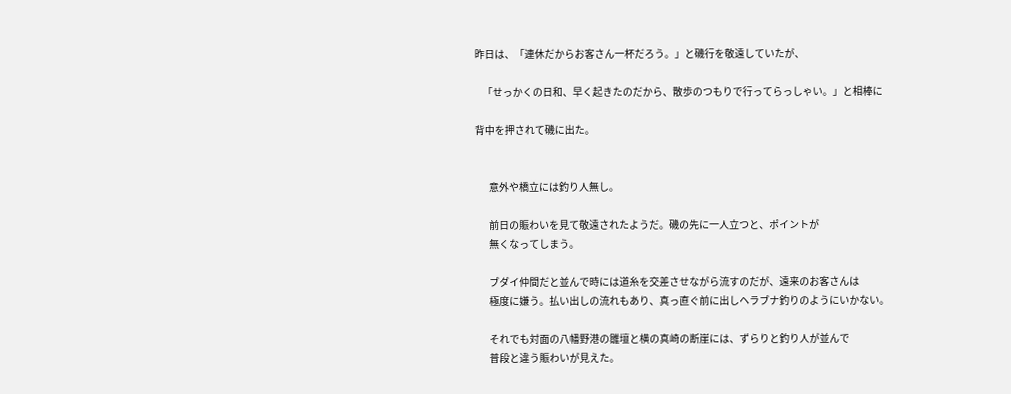昨日は、「連休だからお客さん一杯だろう。」と磯行を敬遠していたが、

    「せっかくの日和、早く起きたのだから、散歩のつもりで行ってらっしゃい。」と相棒に

背中を押されて磯に出た。


       意外や橋立には釣り人無し。

       前日の賑わいを見て敬遠されたようだ。磯の先に一人立つと、ポイントが
       無くなってしまう。

       ブダイ仲間だと並んで時には道糸を交差させながら流すのだが、遠来のお客さんは
       極度に嫌う。払い出しの流れもあり、真っ直ぐ前に出しヘラブナ釣りのようにいかない。

       それでも対面の八幡野港の雛壇と横の真崎の断崖には、ずらりと釣り人が並んで
       普段と違う賑わいが見えた。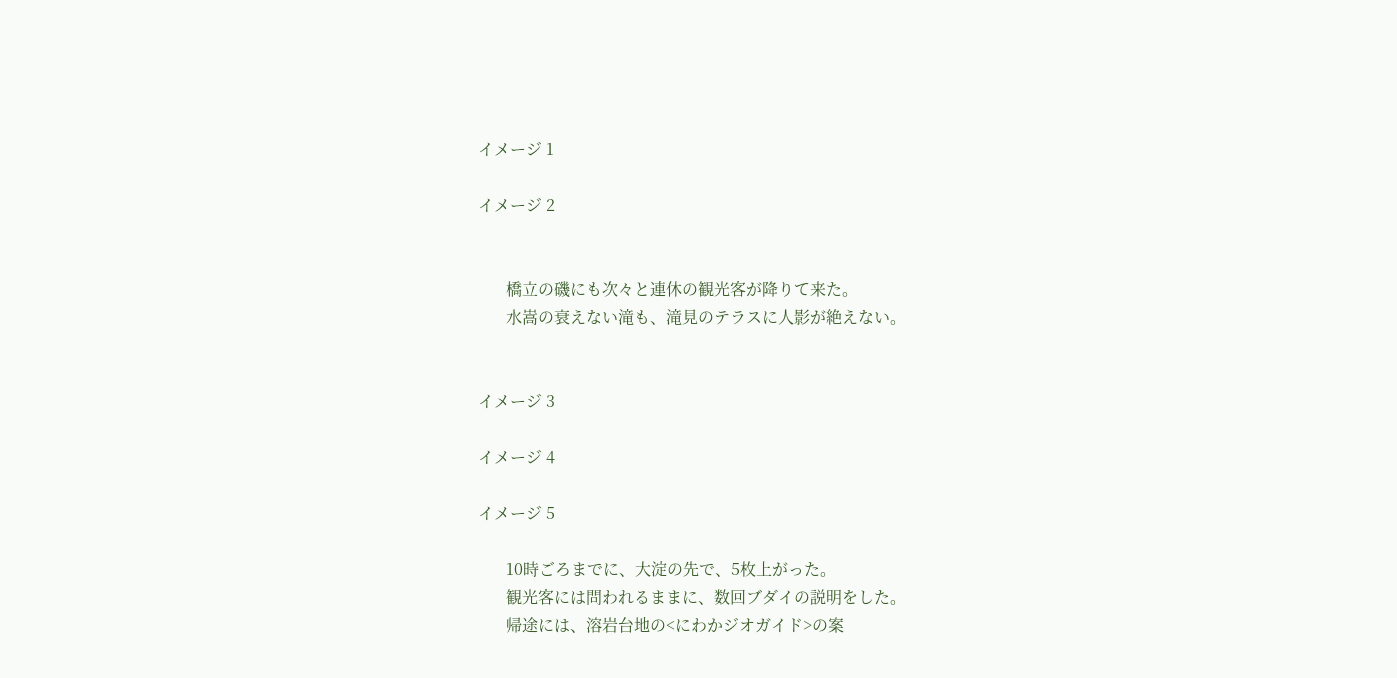イメージ 1

イメージ 2


       橋立の磯にも次々と連休の観光客が降りて来た。
       水嵩の衰えない滝も、滝見のテラスに人影が絶えない。


イメージ 3

イメージ 4

イメージ 5

       10時ごろまでに、大淀の先で、5枚上がった。
       観光客には問われるままに、数回ブダイの説明をした。
       帰途には、溶岩台地の<にわかジオガイド>の案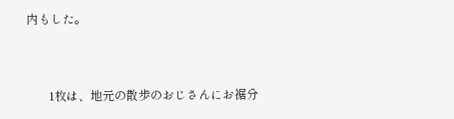内もした。


       1枚は、地元の散歩のおじさんにお裾分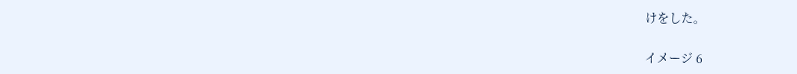けをした。

イメージ 6